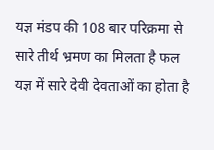यज्ञ मंडप की 108 बार परिक्रमा से सारे तीर्थ भ्रमण का मिलता है फल
यज्ञ में सारे देवी देवताओं का होता है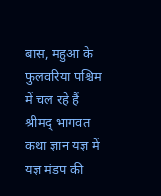बास, महुआ के फुलवरिया पश्चिम में चल रहे हैं श्रीमद् भागवत कथा ज्ञान यज्ञ में यज्ञ मंडप की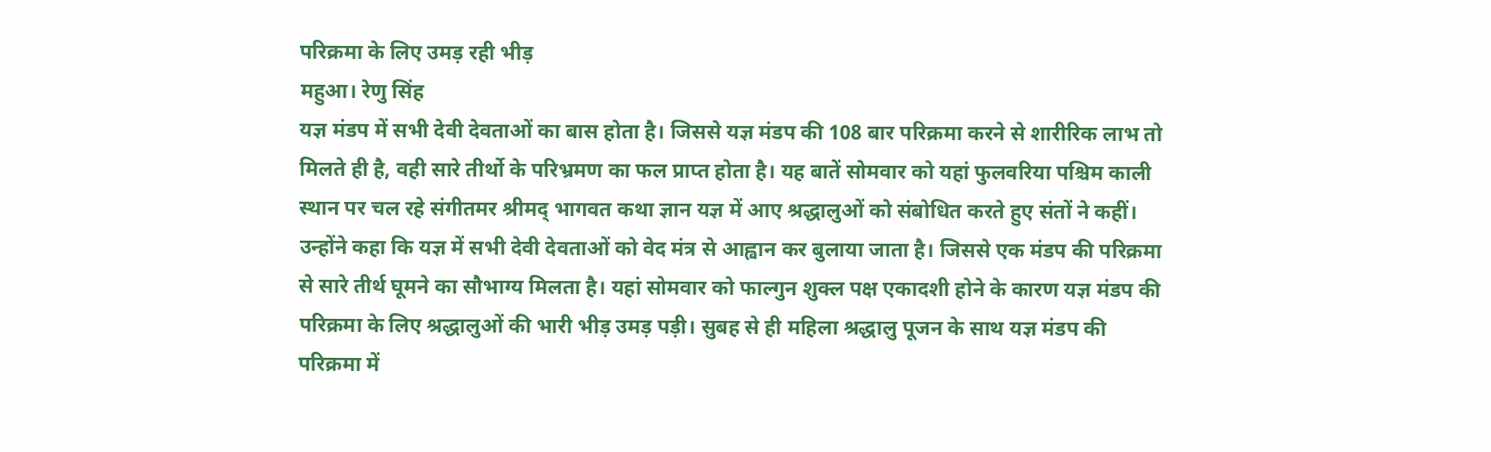परिक्रमा के लिए उमड़ रही भीड़
महुआ। रेणु सिंह
यज्ञ मंडप में सभी देवी देवताओं का बास होता है। जिससे यज्ञ मंडप की 108 बार परिक्रमा करने से शारीरिक लाभ तो मिलते ही है, वही सारे तीर्थो के परिभ्रमण का फल प्राप्त होता है। यह बातें सोमवार को यहां फुलवरिया पश्चिम काली स्थान पर चल रहे संगीतमर श्रीमद् भागवत कथा ज्ञान यज्ञ में आए श्रद्धालुओं को संबोधित करते हुए संतों ने कहीं। उन्होंने कहा कि यज्ञ में सभी देवी देवताओं को वेद मंत्र से आह्वान कर बुलाया जाता है। जिससे एक मंडप की परिक्रमा से सारे तीर्थ घूमने का सौभाग्य मिलता है। यहां सोमवार को फाल्गुन शुक्ल पक्ष एकादशी होने के कारण यज्ञ मंडप की परिक्रमा के लिए श्रद्धालुओं की भारी भीड़ उमड़ पड़ी। सुबह से ही महिला श्रद्धालु पूजन के साथ यज्ञ मंडप की परिक्रमा में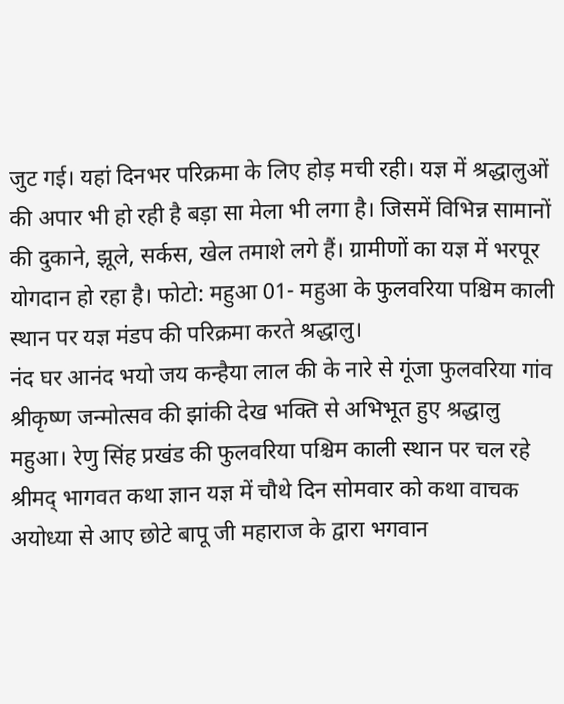जुट गई। यहां दिनभर परिक्रमा के लिए होड़ मची रही। यज्ञ में श्रद्धालुओं की अपार भी हो रही है बड़ा सा मेला भी लगा है। जिसमें विभिन्न सामानों की दुकाने, झूले, सर्कस, खेल तमाशे लगे हैं। ग्रामीणों का यज्ञ में भरपूर योगदान हो रहा है। फोटो: महुआ 01- महुआ के फुलवरिया पश्चिम काली स्थान पर यज्ञ मंडप की परिक्रमा करते श्रद्धालु।
नंद घर आनंद भयो जय कन्हैया लाल की के नारे से गूंजा फुलवरिया गांव श्रीकृष्ण जन्मोत्सव की झांकी देख भक्ति से अभिभूत हुए श्रद्धालु महुआ। रेणु सिंह प्रखंड की फुलवरिया पश्चिम काली स्थान पर चल रहे श्रीमद् भागवत कथा ज्ञान यज्ञ में चौथे दिन सोमवार को कथा वाचक अयोध्या से आए छोटे बापू जी महाराज के द्वारा भगवान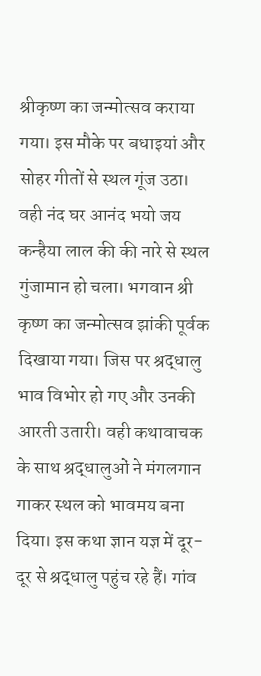श्रीकृष्ण का जन्मोत्सव कराया गया। इस मौके पर बधाइयां और सोहर गीतों से स्थल गूंज उठा। वही नंद घर आनंद भयो जय कन्हैया लाल की की नारे से स्थल गुंजामान हो चला। भगवान श्री कृष्ण का जन्मोत्सव झांकी पूर्वक दिखाया गया। जिस पर श्रद्धालु भाव विभोर हो गए और उनकी आरती उतारी। वही कथावाचक के साथ श्रद्धालुओं ने मंगलगान गाकर स्थल को भावमय बना दिया। इस कथा ज्ञान यज्ञ में दूर-दूर से श्रद्धालु पहुंच रहे हैं। गांव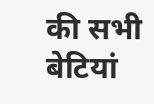की सभी बेटियां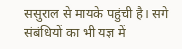ससुराल से मायके पहुंची है। सगे संबंधियों का भी यज्ञ में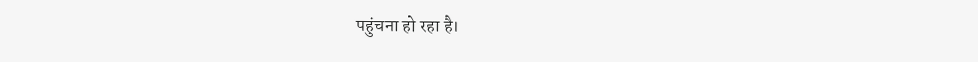पहुंचना हो रहा है।